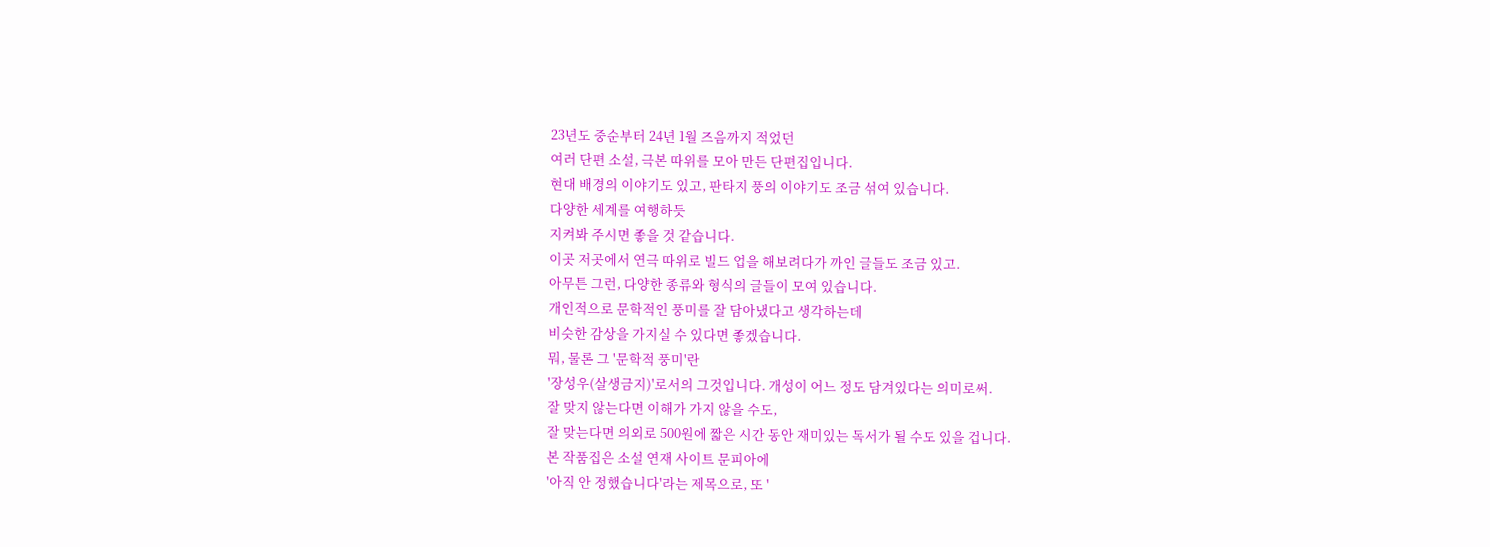23년도 중순부터 24년 1월 즈음까지 적었던
여러 단편 소설, 극본 따위를 모아 만든 단편집입니다.
현대 배경의 이야기도 있고, 판타지 풍의 이야기도 조금 섞여 있습니다.
다양한 세계를 여행하듯
지켜봐 주시면 좋을 것 같습니다.
이곳 저곳에서 연극 따위로 빌드 업을 해보려다가 까인 글들도 조금 있고.
아무튼 그런, 다양한 종류와 형식의 글들이 모여 있습니다.
개인적으로 문학적인 풍미를 잘 담아냈다고 생각하는데
비슷한 감상을 가지실 수 있다면 좋겠습니다.
뭐, 물론 그 '문학적 풍미'란
'장성우(살생금지)'로서의 그것입니다. 개성이 어느 정도 담겨있다는 의미로써.
잘 맞지 않는다면 이해가 가지 않을 수도,
잘 맞는다면 의외로 500원에 짧은 시간 동안 재미있는 독서가 될 수도 있을 겁니다.
본 작품집은 소설 연재 사이트 문피아에
'아직 안 정했습니다'라는 제목으로, 또 '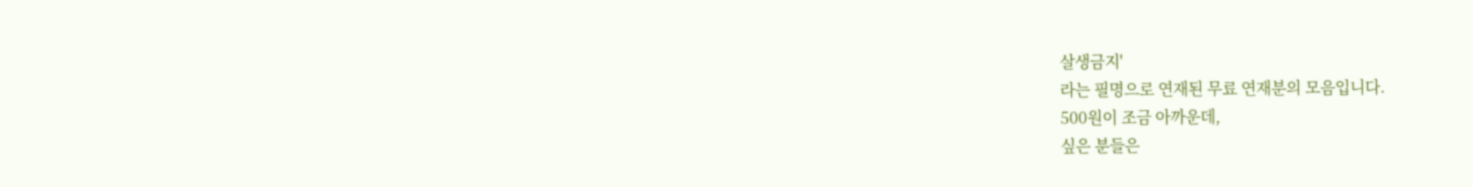살생금지'
라는 필명으로 연재된 무료 연재분의 모음입니다.
500원이 조금 아까운데,
싶은 분들은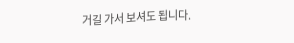거길 가서 보셔도 됩니다.